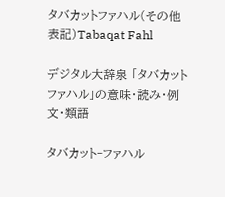タバカットファハル(その他表記)Tabaqat Fahl

デジタル大辞泉 「タバカットファハル」の意味・読み・例文・類語

タバカット‐ファハル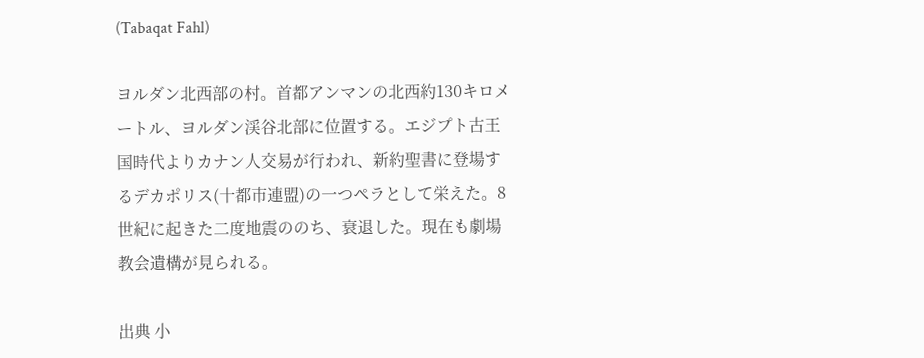(Tabaqat Fahl)

ヨルダン北西部の村。首都アンマンの北西約130キロメートル、ヨルダン渓谷北部に位置する。エジプト古王国時代よりカナン人交易が行われ、新約聖書に登場するデカポリス(十都市連盟)の一つペラとして栄えた。8世紀に起きた二度地震ののち、衰退した。現在も劇場教会遺構が見られる。

出典 小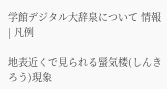学館デジタル大辞泉について 情報 | 凡例

地表近くで見られる蜃気楼(しんきろう)現象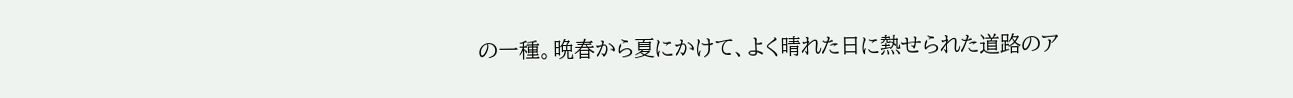の一種。晩春から夏にかけて、よく晴れた日に熱せられた道路のア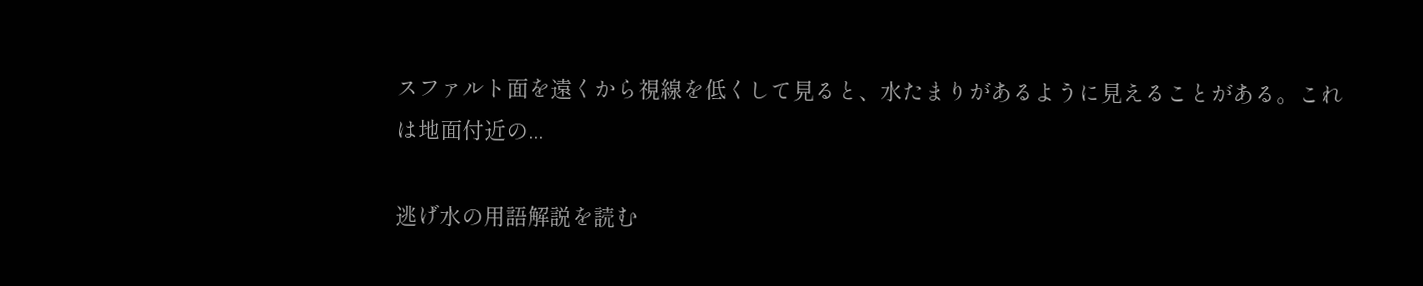スファルト面を遠くから視線を低くして見ると、水たまりがあるように見えることがある。これは地面付近の...

逃げ水の用語解説を読む